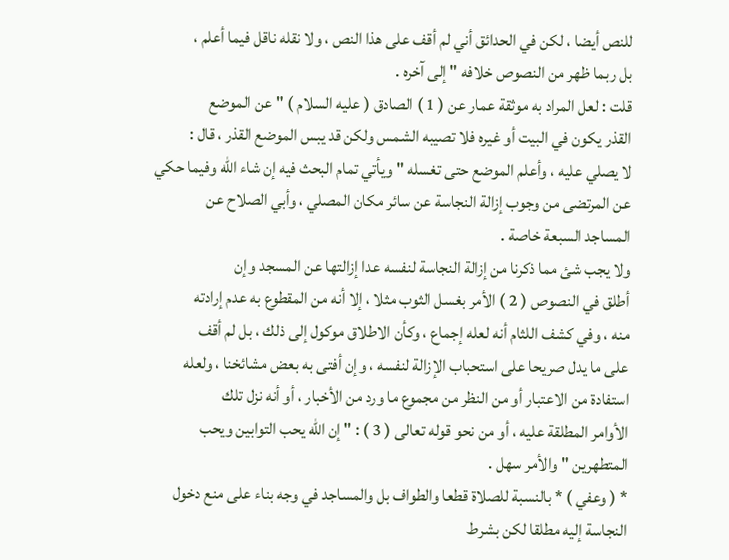للنص أيضا ، لكن في الحدائق أني لم أقف على هذا النص ، ولا نقله ناقل فيما أعلم ،
بل ربما ظهر من النصوص خلافه " إلى آخره .
قلت : لعل المراد به موثقة عمار عن ( 1 ) الصادق ( عليه السلام ) " عن الموضع
القذر يكون في البيت أو غيره فلا تصيبه الشمس ولكن قد يبس الموضع القذر ، قال :
لا يصلي عليه ، وأعلم الموضع حتى تغسله " ويأتي تمام البحث فيه إن شاء الله وفيما حكي
عن المرتضى من وجوب إزالة النجاسة عن سائر مكان المصلي ، وأبي الصلاح عن
المساجد السبعة خاصة .
ولا يجب شئ مما ذكرنا من إزالة النجاسة لنفسه عدا إزالتها عن المسجد وإن
أطلق في النصوص ( 2 ) الأمر بغسل الثوب مثلا ، إلا أنه من المقطوع به عدم إرادته
منه ، وفي كشف اللثام أنه لعله إجماع ، وكأن الاطلاق موكول إلى ذلك ، بل لم أقف
على ما يدل صريحا على استحباب الإزالة لنفسه ، وإن أفتى به بعض مشائخنا ، ولعله
استفادة من الاعتبار أو من النظر من مجموع ما ورد من الأخبار ، أو أنه نزل تلك
الأوامر المطلقة عليه ، أو من نحو قوله تعالى ( 3 ) : " إن الله يحب التوابين ويحب
المتطهرين " والأمر سهل .
* ( وعفي ) * بالنسبة للصلاة قطعا والطواف بل والمساجد في وجه بناء على منع دخول
النجاسة إليه مطلقا لكن بشرط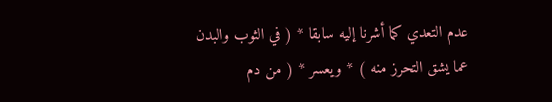عدم التعدي كما أشرنا إليه سابقا * ( في الثوب والبدن
عما يشق التحرز منه ) * ويعسر * ( من دم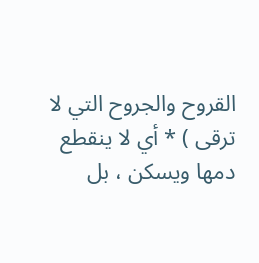القروح والجروح التي لا ترقى ) * أي لا ينقطع
دمها ويسكن ، بل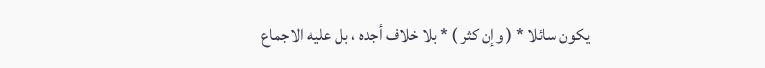يكون سائلا * ( وإن كثر ) * بلا خلاف أجده ، بل عليه الاجماع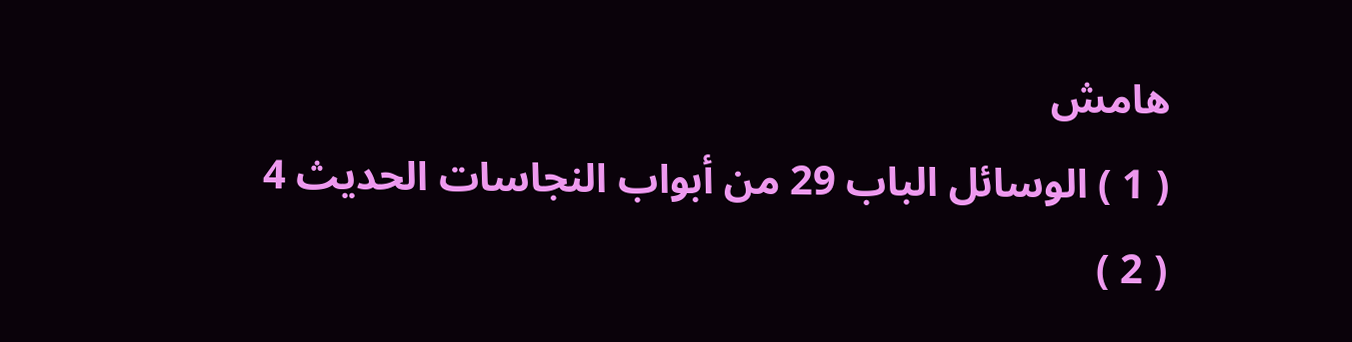هامش
( 1 ) الوسائل الباب 29 من أبواب النجاسات الحديث 4
( 2 )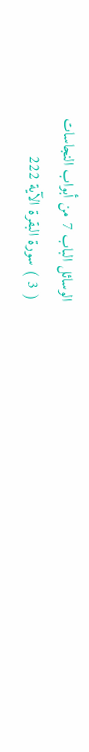الوسائل الباب 7 من أبواب النجاسات
( 3 ) سورة البقرة الآية 222